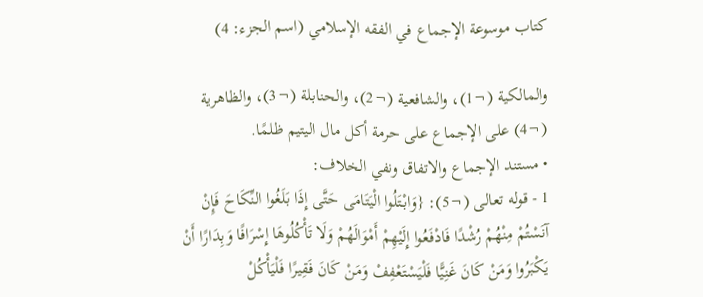كتاب موسوعة الإجماع في الفقه الإسلامي (اسم الجزء: 4)

والمالكية (¬1)، والشافعية (¬2)، والحنابلة (¬3)، والظاهرية (¬4) على الإجماع على حرمة أكل مال اليتيم ظلمًا.
• مستند الإجماع والاتفاق ونفي الخلاف:
1 - قوله تعالى (¬5): {وَابْتَلُوا الْيَتَامَى حَتَّى إِذَا بَلَغُوا النِّكَاحَ فَإِنْ آنَسْتُمْ مِنْهُمْ رُشْدًا فَادْفَعُوا إِلَيْهِمْ أَمْوَالَهُمْ وَلَا تَأْكُلُوهَا إِسْرَافًا وَبِدَارًا أَنْ يَكْبَرُوا وَمَنْ كَانَ غَنِيًّا فَلْيَسْتَعْفِفْ وَمَنْ كَانَ فَقِيرًا فَلْيَأْكُلْ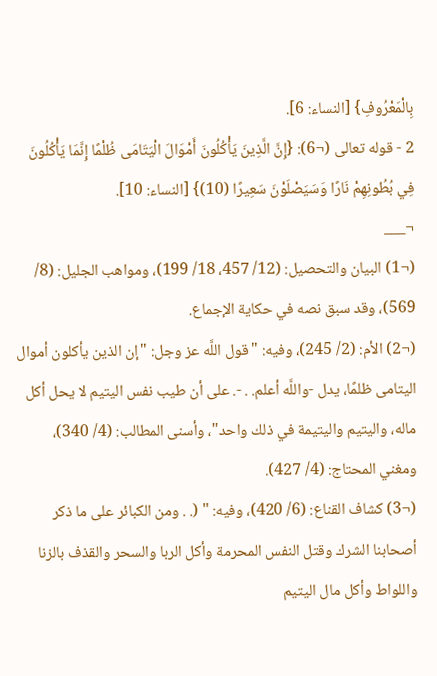بِالْمَعْرُوفِ} [النساء: 6].
2 - قوله تعالى (¬6): {إِنَّ الَّذِينَ يَأْكُلُونَ أَمْوَالَ الْيَتَامَى ظُلْمًا إِنَّمَا يَأْكُلُونَ فِي بُطُونِهِمْ نَارًا وَسَيَصْلَوْنَ سَعِيرًا (10)} [النساء: 10].
¬___
(¬1) البيان والتحصيل: (12/ 457، 18/ 199)، ومواهب الجليل: (8/ 569)، وقد سبق نصه في حكاية الإجماع.
(¬2) الأم: (2/ 245)، وفيه: "قول اللَّه عز وجل: "إن الذين يأكلون أموال اليتامى ظلمًا، يدل -واللَّه أعلم. . -. على أن طيب نفس اليتيم لا يحل أكل ماله، واليتيم واليتيمة في ذلك واحد"، وأسنى المطالب: (4/ 340)، ومغني المحتاج: (4/ 427).
(¬3) كشاف القناع: (6/ 420)، وفيه: " (. . ومن الكبائر على ما ذكر أصحابنا الشرك وقتل النفس المحرمة وأكل الربا والسحر والقذف بالزنا واللواط وأكل مال اليتيم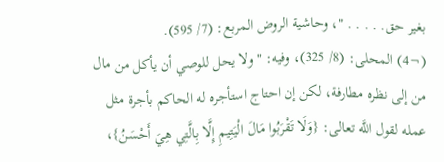بغير حق. . . . . "، وحاشية الروض المربع: (7/ 595).
(¬4) المحلى: (8/ 325)، وفيه: "ولا يحل للوصي أن يأكل من مال من إلى نظره مطارفة، لكن إن احتاج استأجره له الحاكم بأجرة مثل عمله لقول اللَّه تعالى: {وَلَا تَقْرَبُوا مَالَ الْيَتِيمِ إِلَّا بِالَّتِي هِيَ أَحْسَنُ}،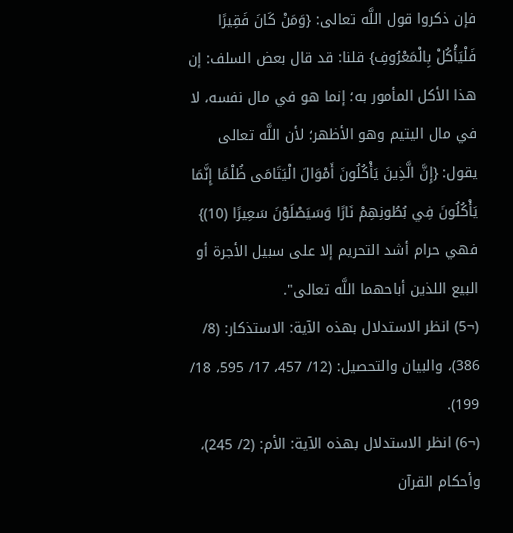فإن ذكروا قول اللَّه تعالى: {وَمَنْ كَانَ فَقِيرًا فَلْيَأْكُلْ بِالْمَعْرُوفِ} قلنا: قد قال بعض السلف: إن هذا الأكل المأمور به؛ إنما هو في مال نفسه، لا في مال اليتيم وهو الأظهر؛ لأن اللَّه تعالى يقول: {إِنَّ الَّذِينَ يَأْكُلُونَ أَمْوَالَ الْيَتَامَى ظُلْمًا إِنَّمَا يَأْكُلُونَ فِي بُطُونِهِمْ نَارًا وَسَيَصْلَوْنَ سَعِيرًا (10)} فهي حرام أشد التحريم إلا على سبيل الأجرة أو البيع اللذين أباحهما اللَّه تعالى".
(¬5) انظر الاستدلال بهذه الآية: الاستذكار: (8/ 386)، والبيان والتحصيل: (12/ 457، 17/ 595، 18/ 199).
(¬6) انظر الاستدلال بهذه الآية: الأم: (2/ 245)، وأحكام القرآن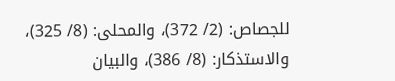للجصاص: (2/ 372)، والمحلى: (8/ 325)، والاستذكار: (8/ 386)، والبيان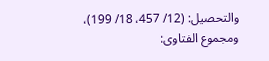والتحصيل: (12/ 457، 18/ 199)، ومجموع الفتاوى: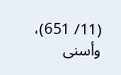(11/ 651)، وأسنى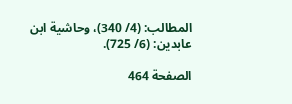المطالب: (4/ 340)، وحاشية ابن عابدين: (6/ 725).

الصفحة 464